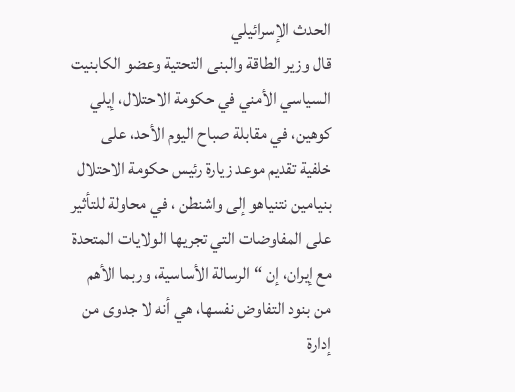الحدث الإسرائيلي
قال وزير الطاقة والبنى التحتية وعضو الكابنيت السياسي الأمني في حكومة الاحتلال، إيلي كوهين، في مقابلة صباح اليوم الأحد، على خلفية تقديم موعد زيارة رئيس حكومة الاحتلال بنيامين نتنياهو إلى واشنطن ، في محاولة للتأثير على المفاوضات التي تجريها الولايات المتحدة مع إيران، إن “الرسالة الأساسية، وربما الأهم من بنود التفاوض نفسها، هي أنه لا جدوى من إدارة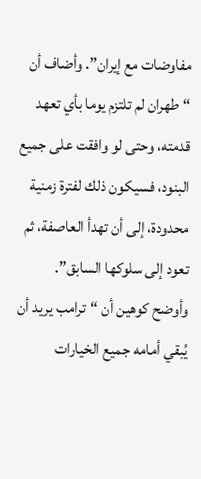مفاوضات مع إيران”. وأضاف أن “طهران لم تلتزم يوما بأي تعهد قدمته، وحتى لو وافقت على جميع البنود، فسيكون ذلك لفترة زمنية محدودة، إلى أن تهدأ العاصفة، ثم تعود إلى سلوكها السابق”.
وأوضح كوهين أن “ترامب يريد أن يُبقي أمامه جميع الخيارات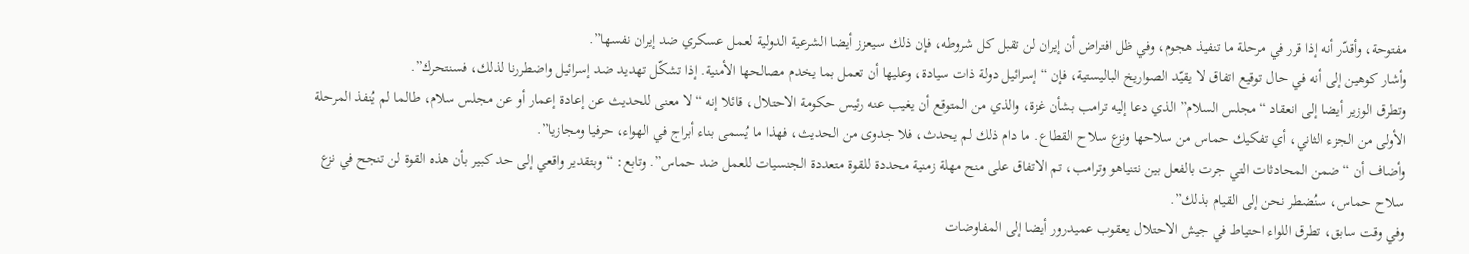مفتوحة، وأقدّر أنه إذا قرر في مرحلة ما تنفيذ هجوم، وفي ظل افتراض أن إيران لن تقبل كل شروطه، فإن ذلك سيعزز أيضا الشرعية الدولية لعمل عسكري ضد إيران نفسها”.
وأشار كوهين إلى أنه في حال توقيع اتفاق لا يقيّد الصواريخ الباليستية، فإن “إسرائيل دولة ذات سيادة، وعليها أن تعمل بما يخدم مصالحها الأمنية. إذا تشكّل تهديد ضد إسرائيل واضطررنا لذلك، فسنتحرك”.
وتطرق الوزير أيضا إلى انعقاد “مجلس السلام” الذي دعا إليه ترامب بشأن غزة، والذي من المتوقع أن يغيب عنه رئيس حكومة الاحتلال، قائلا إنه “لا معنى للحديث عن إعادة إعمار أو عن مجلس سلام، طالما لم يُنفذ المرحلة الأولى من الجزء الثاني، أي تفكيك حماس من سلاحها ونزع سلاح القطاع. ما دام ذلك لم يحدث، فلا جدوى من الحديث، فهذا ما يُسمى بناء أبراج في الهواء، حرفيا ومجازيا”.
وأضاف أن “ضمن المحادثات التي جرت بالفعل بين نتنياهو وترامب، تم الاتفاق على منح مهلة زمنية محددة للقوة متعددة الجنسيات للعمل ضد حماس”. وتابع: “وبتقدير واقعي إلى حد كبير بأن هذه القوة لن تنجح في نزع سلاح حماس، سنُضطر نحن إلى القيام بذلك”.
وفي وقت سابق، تطرق اللواء احتياط في جيش الاحتلال يعقوب عميدرور أيضا إلى المفاوضات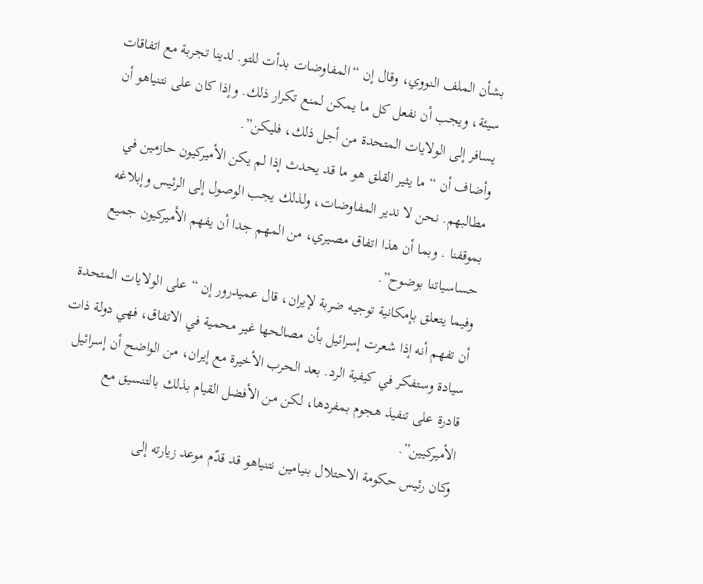بشأن الملف النووي، وقال إن “المفاوضات بدأت للتو. لدينا تجربة مع اتفاقات سيئة، ويجب أن نفعل كل ما يمكن لمنع تكرار ذلك. وإذا كان على نتنياهو أن يسافر إلى الولايات المتحدة من أجل ذلك، فليكن”.
وأضاف أن “ما يثير القلق هو ما قد يحدث إذا لم يكن الأميركيون حازمين في مطالبهم. نحن لا ندير المفاوضات، ولذلك يجب الوصول إلى الرئيس وإبلاغه بموقفنا . وبما أن هذا اتفاق مصيري، من المهم جدا أن يفهم الأميركيون جميع حساسياتنا بوضوح”.
وفيما يتعلق بإمكانية توجيه ضربة لإيران، قال عميدرور إن “على الولايات المتحدة أن تفهم أنه إذا شعرت إسرائيل بأن مصالحها غير محمية في الاتفاق، فهي دولة ذات سيادة وستفكر في كيفية الرد. بعد الحرب الأخيرة مع إيران، من الواضح أن إسرائيل قادرة على تنفيذ هجوم بمفردها، لكن من الأفضل القيام بذلك بالتنسيق مع الأميركيين”.
وكان رئيس حكومة الاحتلال بنيامين نتنياهو قد قدّم موعد زيارته إلى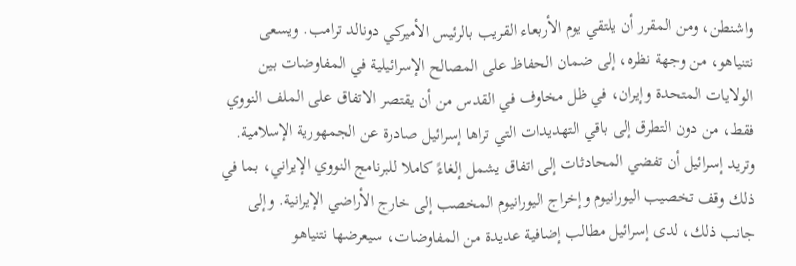واشنطن، ومن المقرر أن يلتقي يوم الأربعاء القريب بالرئيس الأميركي دونالد ترامب. ويسعى نتنياهو، من وجهة نظره، إلى ضمان الحفاظ على المصالح الإسرائيلية في المفاوضات بين الولايات المتحدة وإيران، في ظل مخاوف في القدس من أن يقتصر الاتفاق على الملف النووي فقط، من دون التطرق إلى باقي التهديدات التي تراها إسرائيل صادرة عن الجمهورية الإسلامية.
وتريد إسرائيل أن تفضي المحادثات إلى اتفاق يشمل إلغاءً كاملا للبرنامج النووي الإيراني، بما في ذلك وقف تخصيب اليورانيوم وإخراج اليورانيوم المخصب إلى خارج الأراضي الإيرانية. وإلى جانب ذلك، لدى إسرائيل مطالب إضافية عديدة من المفاوضات، سيعرضها نتنياهو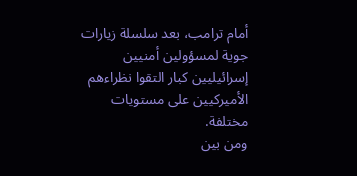أمام ترامب، بعد سلسلة زيارات جوية لمسؤولين أمنيين إسرائيليين كبار التقوا نظراءهم الأميركيين على مستويات مختلفة.
ومن بين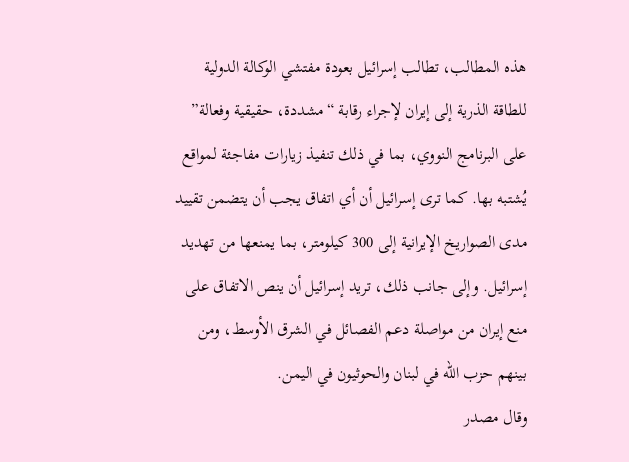هذه المطالب، تطالب إسرائيل بعودة مفتشي الوكالة الدولية للطاقة الذرية إلى إيران لإجراء رقابة “مشددة، حقيقية وفعالة” على البرنامج النووي، بما في ذلك تنفيذ زيارات مفاجئة لمواقع يُشتبه بها. كما ترى إسرائيل أن أي اتفاق يجب أن يتضمن تقييد مدى الصواريخ الإيرانية إلى 300 كيلومتر، بما يمنعها من تهديد إسرائيل. وإلى جانب ذلك، تريد إسرائيل أن ينص الاتفاق على منع إيران من مواصلة دعم الفصائل في الشرق الأوسط، ومن بينهم حزب الله في لبنان والحوثيون في اليمن.
وقال مصدر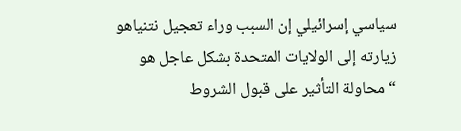سياسي إسرائيلي إن السبب وراء تعجيل نتنياهو زيارته إلى الولايات المتحدة بشكل عاجل هو “محاولة التأثير على قبول الشروط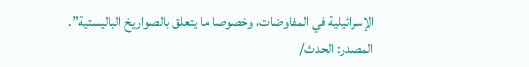الإسرائيلية في المفاوضات، وخصوصا ما يتعلق بالصواريخ الباليستية”.
المصدر: الحدث/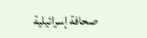صحافة إسرائيلية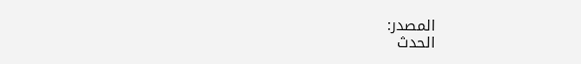المصدر:
الحدث